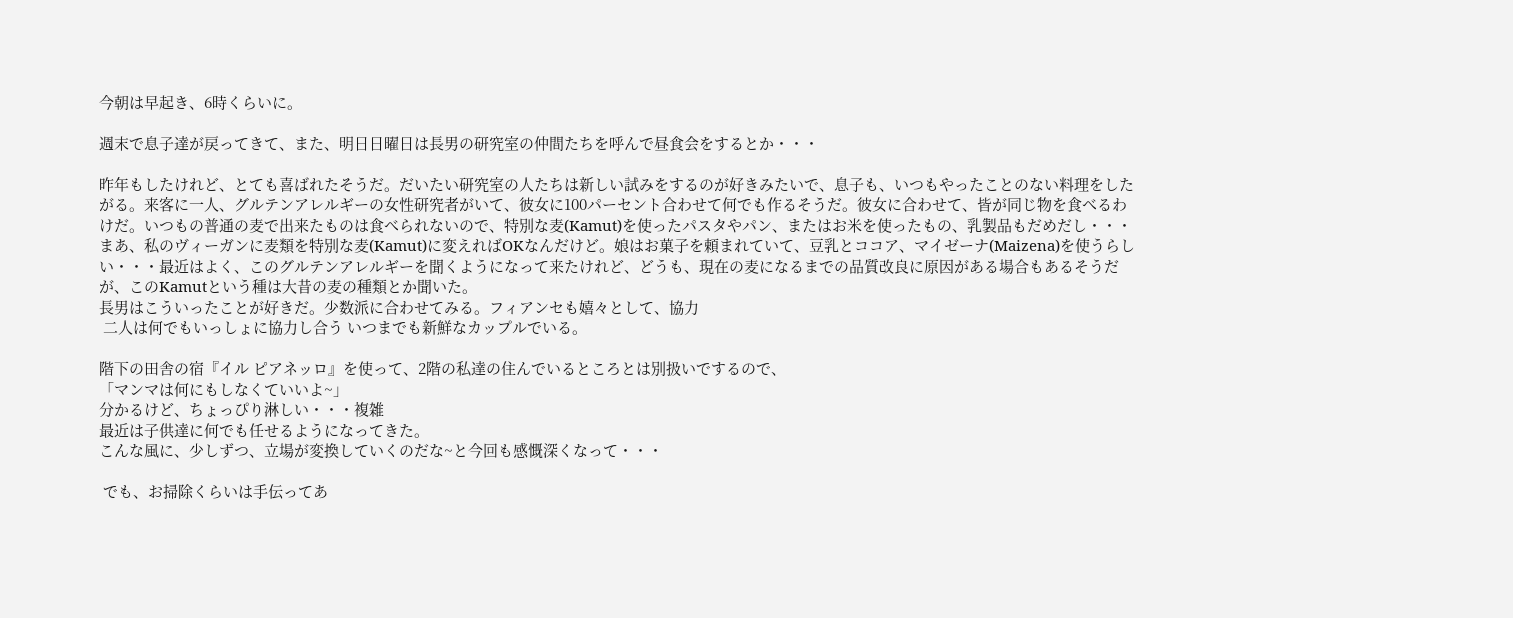今朝は早起き、6時くらいに。

週末で息子達が戻ってきて、また、明日日曜日は長男の研究室の仲間たちを呼んで昼食会をするとか・・・

昨年もしたけれど、とても喜ばれたそうだ。だいたい研究室の人たちは新しい試みをするのが好きみたいで、息子も、いつもやったことのない料理をしたがる。来客に一人、グルテンアレルギーの女性研究者がいて、彼女に100パーセント合わせて何でも作るそうだ。彼女に合わせて、皆が同じ物を食べるわけだ。いつもの普通の麦で出来たものは食べられないので、特別な麦(Kamut)を使ったパスタやパン、またはお米を使ったもの、乳製品もだめだし・・・まあ、私のヴィーガンに麦類を特別な麦(Kamut)に変えればOKなんだけど。娘はお菓子を頼まれていて、豆乳とココア、マイゼーナ(Maizena)を使うらしい・・・最近はよく、このグルテンアレルギーを聞くようになって来たけれど、どうも、現在の麦になるまでの品質改良に原因がある場合もあるそうだが、このKamutという種は大昔の麦の種類とか聞いた。
長男はこういったことが好きだ。少数派に合わせてみる。フィアンセも嬉々として、協力
 二人は何でもいっしょに協力し合う いつまでも新鮮なカップルでいる。

階下の田舎の宿『イル ピアネッロ』を使って、2階の私達の住んでいるところとは別扱いでするので、
「マンマは何にもしなくていいよ~」
分かるけど、ちょっぴり淋しい・・・複雑
最近は子供達に何でも任せるようになってきた。
こんな風に、少しずつ、立場が変換していくのだな~と今回も感慨深くなって・・・

 でも、お掃除くらいは手伝ってあ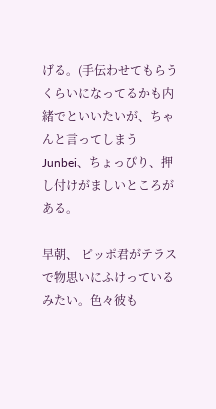げる。(手伝わせてもらう
くらいになってるかも内緒でといいたいが、ちゃんと言ってしまうJunbei、ちょっぴり、押し付けがましいところがある。

早朝、 ピッポ君がテラスで物思いにふけっているみたい。色々彼も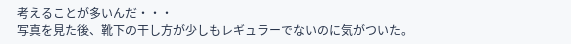考えることが多いんだ・・・
写真を見た後、靴下の干し方が少しもレギュラーでないのに気がついた。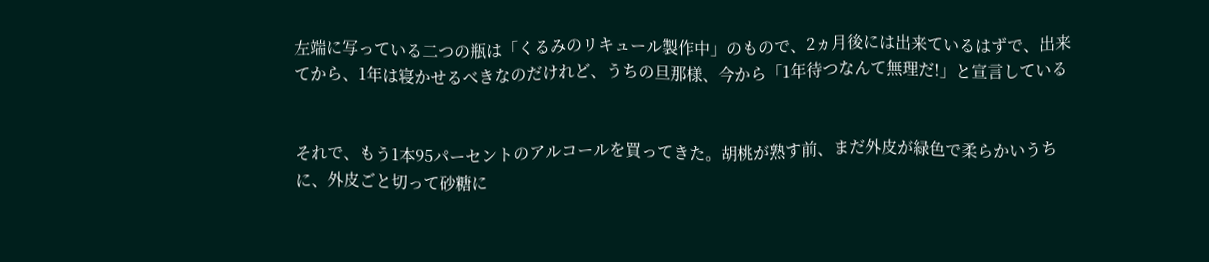左端に写っている二つの瓶は「くるみのリキュール製作中」のもので、2ヵ月後には出来ているはずで、出来てから、1年は寝かせるべきなのだけれど、うちの旦那様、今から「1年待つなんて無理だ!」と宣言している


それで、もう1本95パーセントのアルコールを買ってきた。胡桃が熟す前、まだ外皮が緑色で柔らかいうちに、外皮ごと切って砂糖に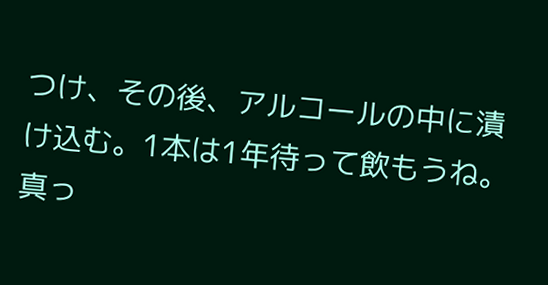つけ、その後、アルコールの中に漬け込む。1本は1年待って飲もうね。真っ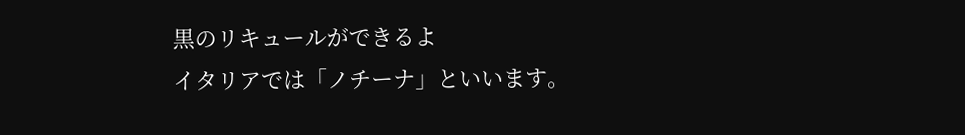黒のリキュールができるよ
イタリアでは「ノチーナ」といいます。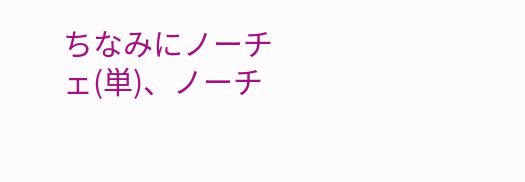ちなみにノーチェ(単)、ノーチ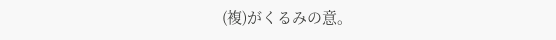(複)がくるみの意。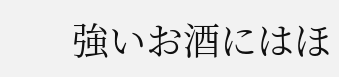強いお酒にはほ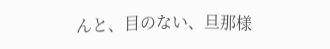んと、目のない、旦那様